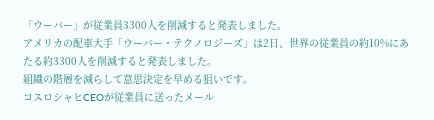「ウーバー」が従業員3300人を削減すると発表しました。
アメリカの配車大手「ウーバー・テクノロジーズ」は2日、世界の従業員の約10%にあたる約3300人を削減すると発表しました。
組織の階層を減らして意思決定を早める狙いです。
コスロシャヒCEOが従業員に送ったメール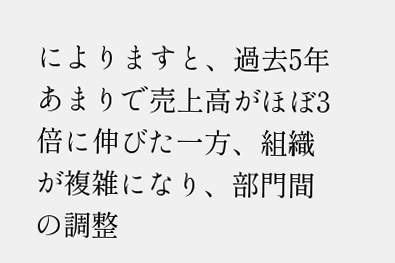によりますと、過去5年あまりで売上高がほぼ3倍に伸びた一方、組織が複雑になり、部門間の調整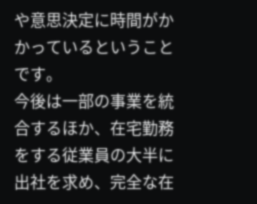や意思決定に時間がかかっているということです。
今後は一部の事業を統合するほか、在宅勤務をする従業員の大半に出社を求め、完全な在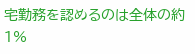宅勤務を認めるのは全体の約1%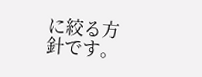に絞る方針です。